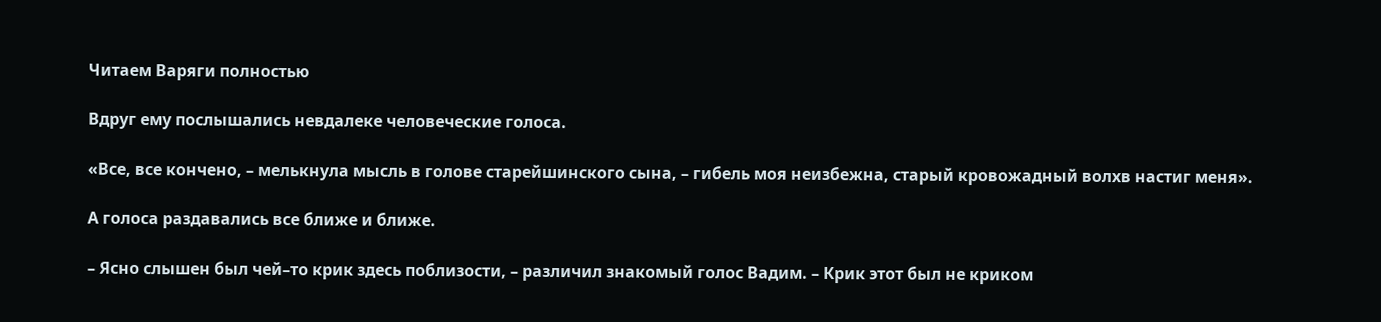Читаем Варяги полностью

Вдруг ему послышались невдалеке человеческие голоса.

«Все, все кончено, – мелькнула мысль в голове старейшинского сына, – гибель моя неизбежна, старый кровожадный волхв настиг меня».

А голоса раздавались все ближе и ближе.

– Ясно слышен был чей–то крик здесь поблизости, – различил знакомый голос Вадим. – Крик этот был не криком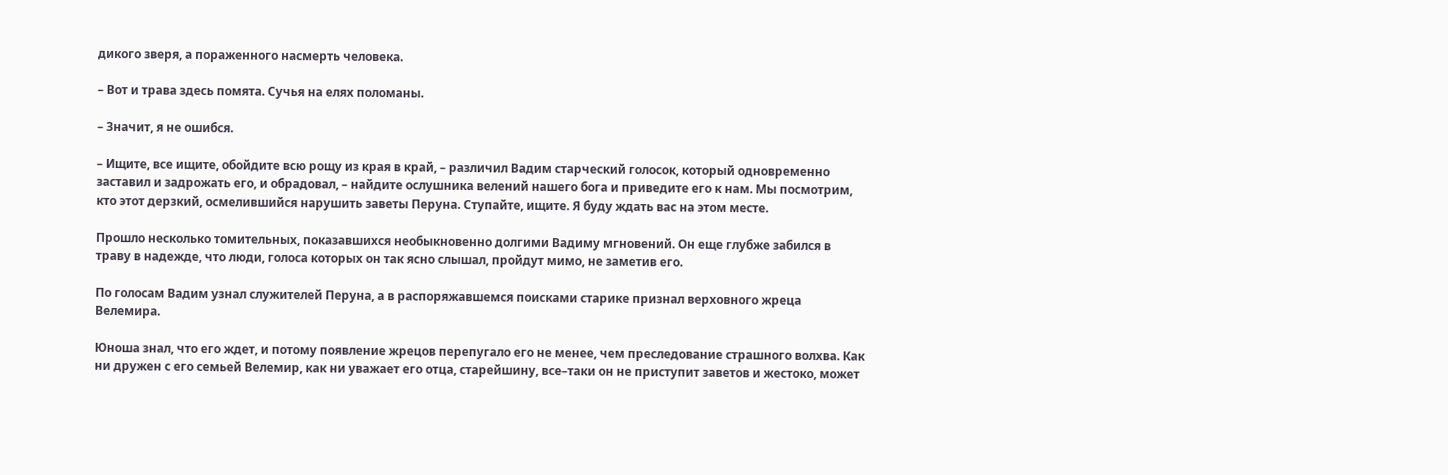дикого зверя, а пораженного насмерть человека.

– Вот и трава здесь помята. Сучья на елях поломаны.

– Значит, я не ошибся.

– Ищите, все ищите, обойдите всю рощу из края в край, – различил Вадим старческий голосок, который одновременно заставил и задрожать его, и обрадовал, – найдите ослушника велений нашего бога и приведите его к нам. Мы посмотрим, кто этот дерзкий, осмелившийся нарушить заветы Перуна. Ступайте, ищите. Я буду ждать вас на этом месте.

Прошло несколько томительных, показавшихся необыкновенно долгими Вадиму мгновений. Он еще глубже забился в траву в надежде, что люди, голоса которых он так ясно слышал, пройдут мимо, не заметив его.

По голосам Вадим узнал служителей Перуна, а в распоряжавшемся поисками старике признал верховного жреца Велемира.

Юноша знал, что его ждет, и потому появление жрецов перепугало его не менее, чем преследование страшного волхва. Как ни дружен с его семьей Велемир, как ни уважает его отца, старейшину, все–таки он не приступит заветов и жестоко, может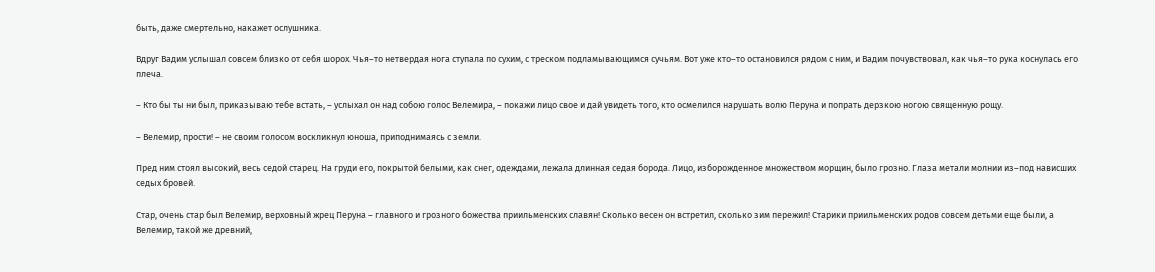быть, даже смертельно, накажет ослушника.

Вдруг Вадим услышал совсем близко от себя шорох. Чья–то нетвердая нога ступала по сухим, с треском подламывающимся сучьям. Вот уже кто–то остановился рядом с ним, и Вадим почувствовал, как чья–то рука коснулась его плеча.

– Кто бы ты ни был, приказываю тебе встать, – услыхал он над собою голос Велемира, – покажи лицо свое и дай увидеть того, кто осмелился нарушать волю Перуна и попрать дерзкою ногою священную рощу.

– Велемир, прости! – не своим голосом воскликнул юноша, приподнимаясь с земли.

Пред ним стоял высокий, весь седой старец. На груди его, покрытой белыми, как снег, одеждами, лежала длинная седая борода. Лицо, изборожденное множеством морщин, было грозно. Глаза метали молнии из–под нависших седых бровей.

Стар, очень стар был Велемир, верховный жрец Перуна – главного и грозного божества приильменских славян! Сколько весен он встретил, сколько зим пережил! Старики приильменских родов совсем детьми еще были, а Велемир, такой же древний,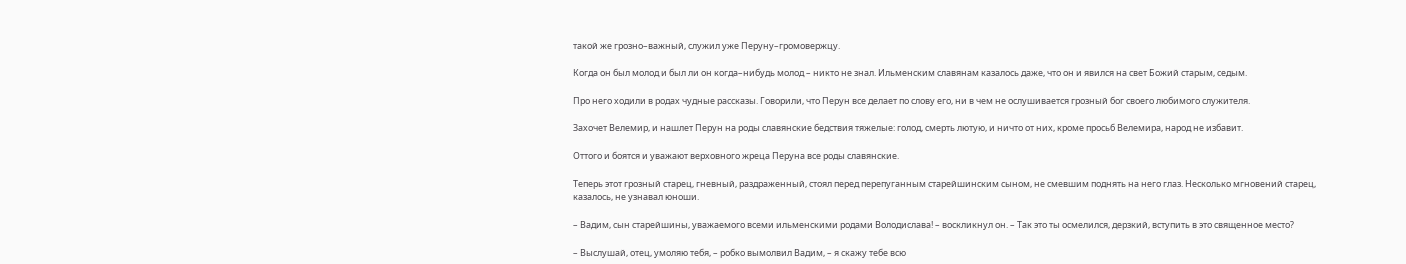такой же грозно–важный, служил уже Перуну–громовержцу.

Когда он был молод и был ли он когда–нибудь молод – никто не знал. Ильменским славянам казалось даже, что он и явился на свет Божий старым, седым.

Про него ходили в родах чудные рассказы. Говорили, что Перун все делает по слову его, ни в чем не ослушивается грозный бог своего любимого служителя.

Захочет Велемир, и нашлет Перун на роды славянские бедствия тяжелые: голод, смерть лютую, и ничто от них, кроме просьб Велемира, народ не избавит.

Оттого и боятся и уважают верховного жреца Перуна все роды славянские.

Теперь этот грозный старец, гневный, раздраженный, стоял перед перепуганным старейшинским сыном, не смевшим поднять на него глаз. Несколько мгновений старец, казалось, не узнавал юноши.

– Вадим, сын старейшины, уважаемого всеми ильменскими родами Володислава! – воскликнул он. – Так это ты осмелился, дерзкий, вступить в это священное место?

– Выслушай, отец, умоляю тебя, – робко вымолвил Вадим, – я скажу тебе всю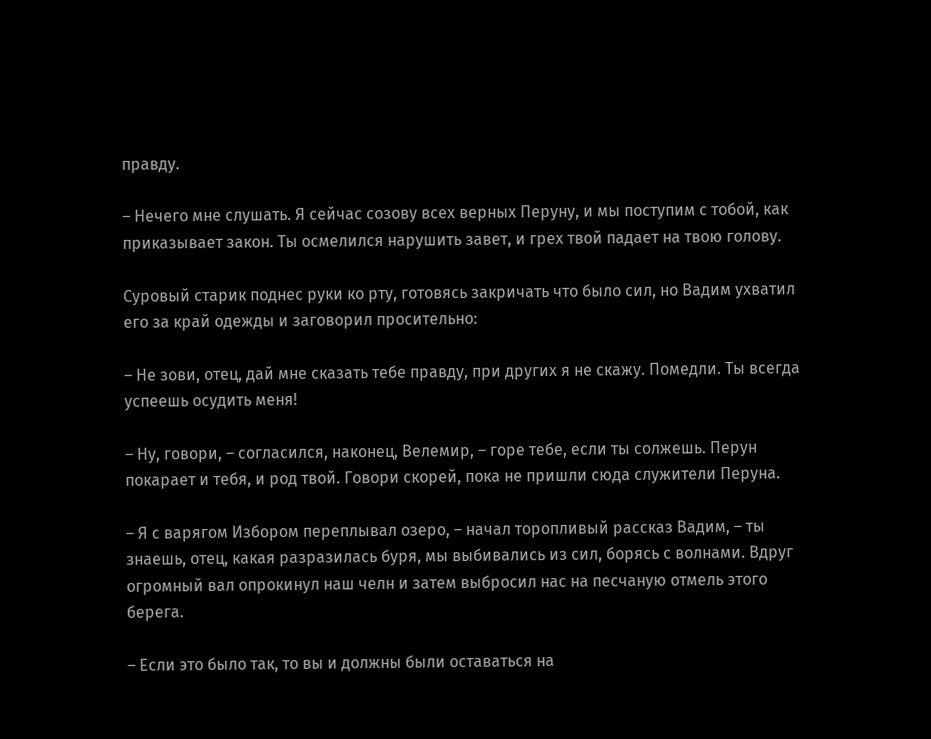правду.

– Нечего мне слушать. Я сейчас созову всех верных Перуну, и мы поступим с тобой, как приказывает закон. Ты осмелился нарушить завет, и грех твой падает на твою голову.

Суровый старик поднес руки ко рту, готовясь закричать что было сил, но Вадим ухватил его за край одежды и заговорил просительно:

– Не зови, отец, дай мне сказать тебе правду, при других я не скажу. Помедли. Ты всегда успеешь осудить меня!

– Ну, говори, – согласился, наконец, Велемир, – горе тебе, если ты солжешь. Перун покарает и тебя, и род твой. Говори скорей, пока не пришли сюда служители Перуна.

– Я с варягом Избором переплывал озеро, – начал торопливый рассказ Вадим, – ты знаешь, отец, какая разразилась буря, мы выбивались из сил, борясь с волнами. Вдруг огромный вал опрокинул наш челн и затем выбросил нас на песчаную отмель этого берега.

– Если это было так, то вы и должны были оставаться на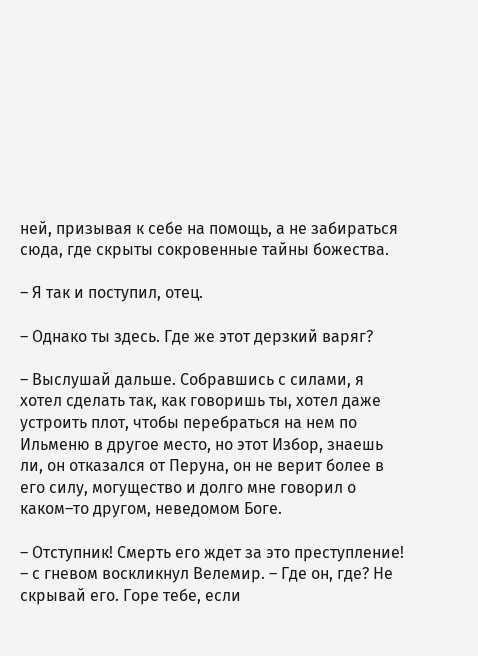ней, призывая к себе на помощь, а не забираться сюда, где скрыты сокровенные тайны божества.

– Я так и поступил, отец.

– Однако ты здесь. Где же этот дерзкий варяг?

– Выслушай дальше. Собравшись с силами, я хотел сделать так, как говоришь ты, хотел даже устроить плот, чтобы перебраться на нем по Ильменю в другое место, но этот Избор, знаешь ли, он отказался от Перуна, он не верит более в его силу, могущество и долго мне говорил о каком–то другом, неведомом Боге.

– Отступник! Смерть его ждет за это преступление! – с гневом воскликнул Велемир. – Где он, где? Не скрывай его. Горе тебе, если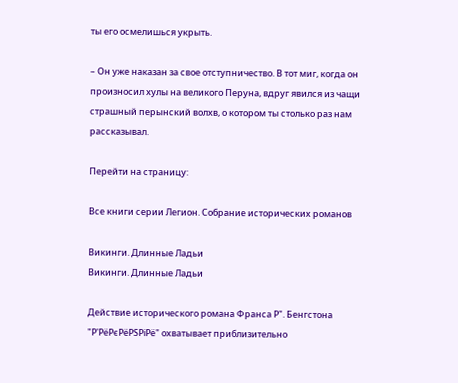ты его осмелишься укрыть.

– Он уже наказан за свое отступничество. В тот миг, когда он произносил хулы на великого Перуна, вдруг явился из чащи страшный перынский волхв, о котором ты столько раз нам рассказывал.

Перейти на страницу:

Все книги серии Легион. Собрание исторических романов

Викинги. Длинные Ладьи
Викинги. Длинные Ладьи

Действие исторического романа Франса Р". Бенгстона "Р'РёРєРёРЅРіРё" охватывает приблизительно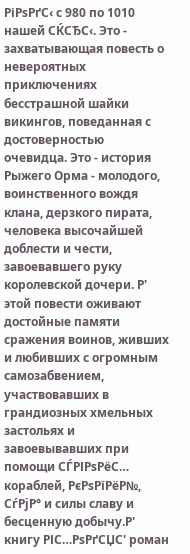РіРѕРґС‹ с 980 по 1010 нашей СЌСЂС‹. Это - захватывающая повесть о невероятных приключениях бесстрашной шайки викингов, поведанная с достоверностью очевидца. Это - история Рыжего Орма - молодого, воинственного вождя клана, дерзкого пирата, человека высочайшей доблести и чести, завоевавшего руку королевской дочери. Р' этой повести оживают достойные памяти сражения воинов, живших и любивших с огромным самозабвением, участвовавших в грандиозных хмельных застольях и завоевывавших при помощи СЃРІРѕРёС… кораблей, РєРѕРїРёР№, СѓРјР° и силы славу и бесценную добычу.Р' книгу РІС…РѕРґСЏС' роман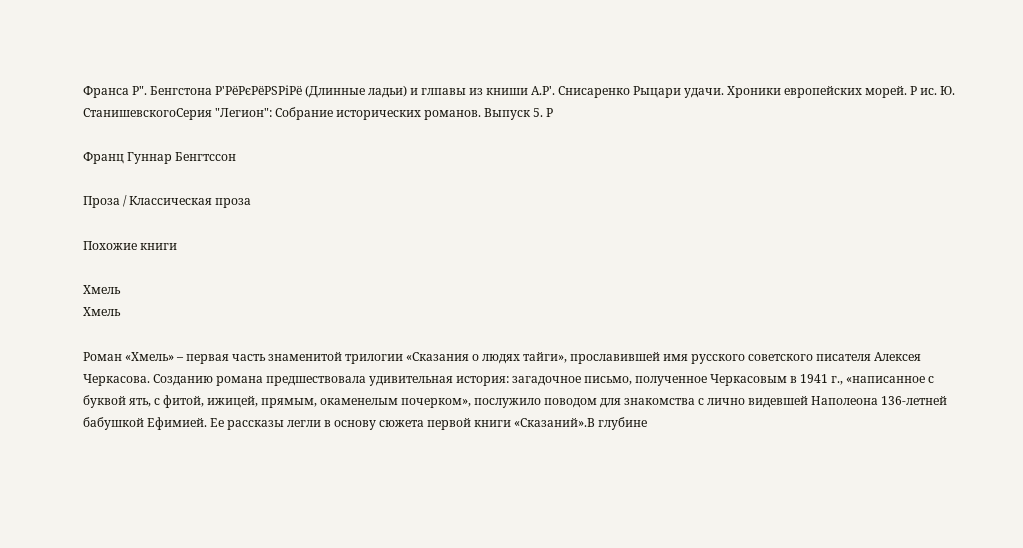Франса Р". Бенгстона Р'РёРєРёРЅРіРё (Длинные ладьи) и глпавы из книши А.Р'. Снисаренко Рыцари удачи. Хроники европейских морей. Р ис. Ю. СтанишевскогоСерия "Легион": Собрание исторических романов. Выпуск 5. Р

Франц Гуннар Бенгтссон

Проза / Классическая проза

Похожие книги

Хмель
Хмель

Роман «Хмель» – первая часть знаменитой трилогии «Сказания о людях тайги», прославившей имя русского советского писателя Алексея Черкасова. Созданию романа предшествовала удивительная история: загадочное письмо, полученное Черкасовым в 1941 г., «написанное с буквой ять, с фитой, ижицей, прямым, окаменелым почерком», послужило поводом для знакомства с лично видевшей Наполеона 136-летней бабушкой Ефимией. Ее рассказы легли в основу сюжета первой книги «Сказаний».В глубине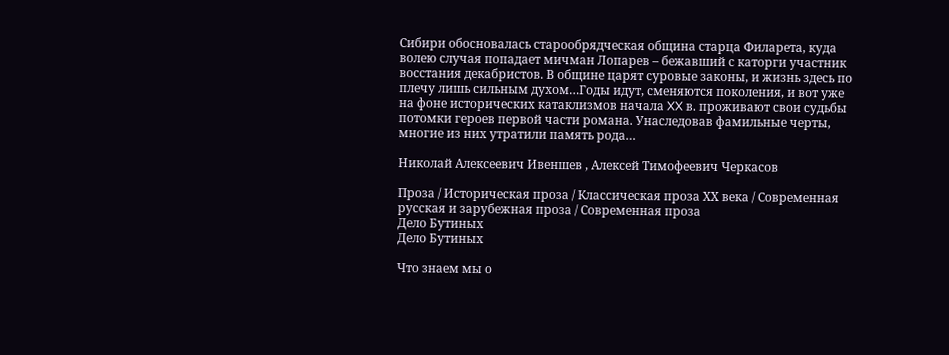Сибири обосновалась старообрядческая община старца Филарета, куда волею случая попадает мичман Лопарев – бежавший с каторги участник восстания декабристов. В общине царят суровые законы, и жизнь здесь по плечу лишь сильным духом…Годы идут, сменяются поколения, и вот уже на фоне исторических катаклизмов начала XX в. проживают свои судьбы потомки героев первой части романа. Унаследовав фамильные черты, многие из них утратили память рода…

Николай Алексеевич Ивеншев , Алексей Тимофеевич Черкасов

Проза / Историческая проза / Классическая проза ХX века / Современная русская и зарубежная проза / Современная проза
Дело Бутиных
Дело Бутиных

Что знаем мы о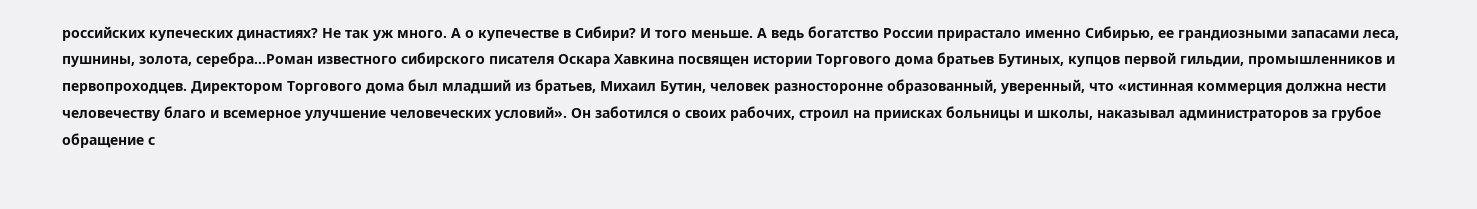российских купеческих династиях? Не так уж много. А о купечестве в Сибири? И того меньше. А ведь богатство России прирастало именно Сибирью, ее грандиозными запасами леса, пушнины, золота, серебра…Роман известного сибирского писателя Оскара Хавкина посвящен истории Торгового дома братьев Бутиных, купцов первой гильдии, промышленников и первопроходцев. Директором Торгового дома был младший из братьев, Михаил Бутин, человек разносторонне образованный, уверенный, что «истинная коммерция должна нести человечеству благо и всемерное улучшение человеческих условий». Он заботился о своих рабочих, строил на приисках больницы и школы, наказывал администраторов за грубое обращение с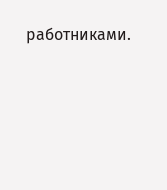работниками.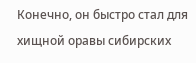Конечно, он быстро стал для хищной оравы сибирских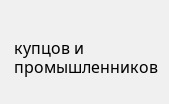купцов и промышленников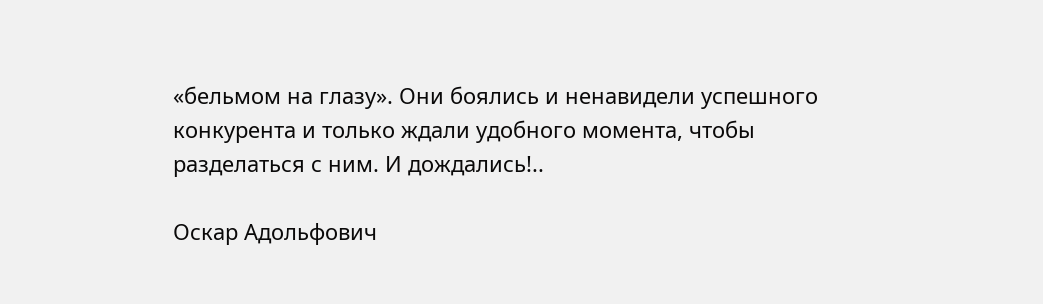«бельмом на глазу». Они боялись и ненавидели успешного конкурента и только ждали удобного момента, чтобы разделаться с ним. И дождались!..

Оскар Адольфович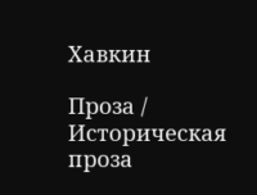Хавкин

Проза / Историческая проза